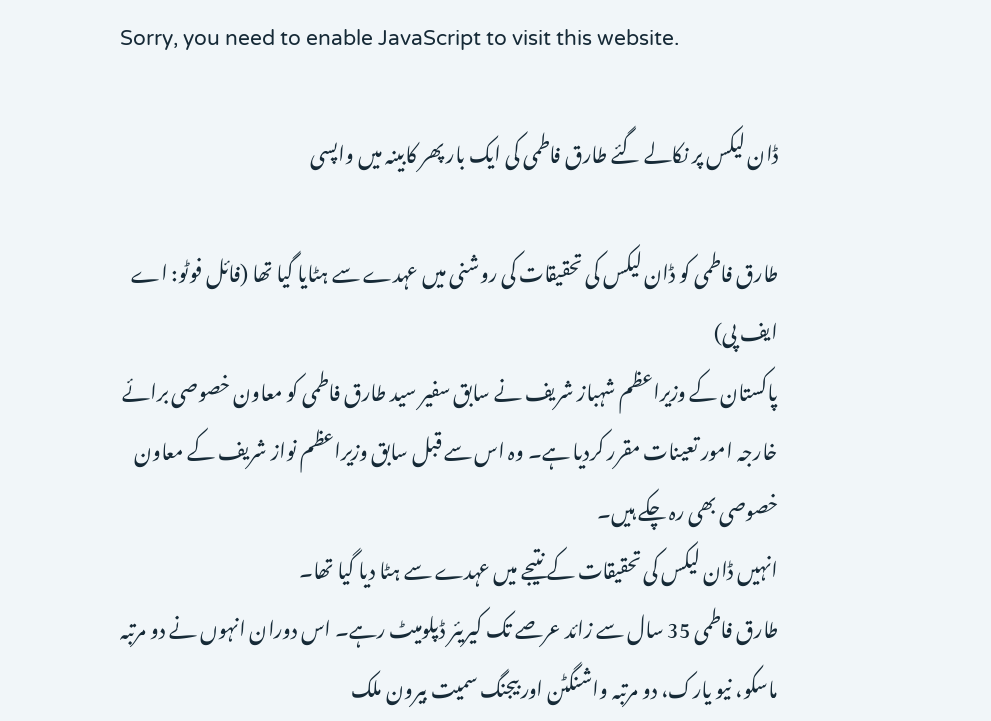Sorry, you need to enable JavaScript to visit this website.

ڈان لیکس پر نکالے گئے طارق فاطمی کی ایک بار پھر کابینہ میں واپسی

طارق فاطمی کو ڈان لیکس کی تحقیقات کی روشنی میں عہدے سے ہٹایا گیا تھا (فائل فوٹو: اے ایف پی)
پاکستان کے وزیراعظم شہباز شریف نے سابق سفیر سید طارق فاطمی کو معاون خصوصی برائے خارجہ امور تعینات مقرر کردیا ہے۔ وہ اس سے قبل سابق وزیراعظم نواز شریف کے معاون خصوصی بھی رہ چکے ہیں۔
انہیں ڈان لیکس کی تحقیقات کے نتیجے میں عہدے سے ہٹا دیا گیا تھا۔
طارق فاطمی 35 سال سے زائد عرصے تک کیریئر ڈپلومیٹ رہے۔ اس دوران انہوں نے دو مرتبہ ماسکو، نیو یارک، دو مرتبہ واشنگٹن اور بیجنگ سمیت بیرون ملک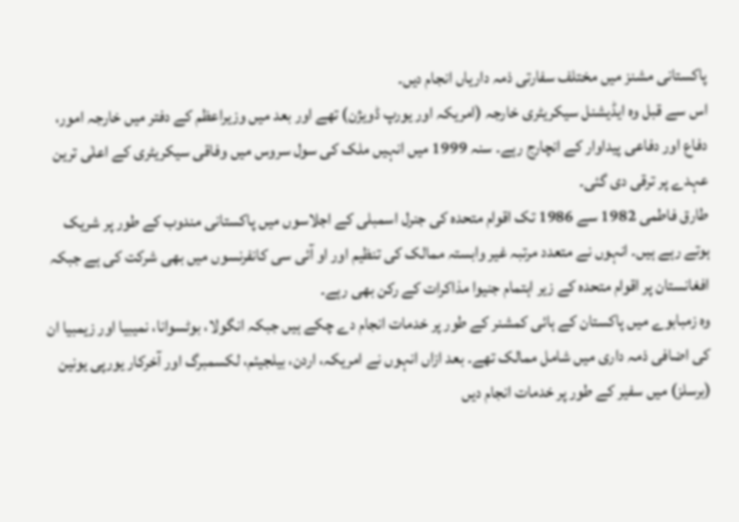پاکستانی مشنز میں مختلف سفارتی ذمہ داریاں انجام دیں۔
اس سے قبل وہ ایڈیشنل سیکریٹری خارجہ (امریکہ اور یورپ ڈویژن) تھے اور بعد میں وزیراعظم کے دفتر میں خارجہ امور، دفاع اور دفاعی پیداوار کے انچارج رہے۔ سنہ 1999 میں انہیں ملک کی سول سروس میں وفاقی سیکریٹری کے اعلٰی ترین عہدے پر ترقی دی گئی۔
طارق فاطمی 1982 سے 1986 تک اقوام متحدہ کی جنرل اسمبلی کے اجلاسوں میں پاکستانی مندوب کے طور پر شریک ہوتے رہے ہیں۔ انہوں نے متعدد مرتبہ غیر وابستہ ممالک کی تنظیم اور او آئی سی کانفرنسوں میں بھی شرکت کی ہے جبکہ افغانستان پر اقوام متحدہ کے زیر اہتمام جنیوا مذاکرات کے رکن بھی رہے۔
وہ زمبابوے میں پاکستان کے ہائی کمشنر کے طور پر خدمات انجام دے چکے ہیں جبکہ انگولا، بوٹسوانا، نمیبیا اور زیمبیا ان کی اضافی ذمہ داری میں شامل ممالک تھے۔ بعد ازاں انہوں نے امریکہ، اردن، بیلجیئم، لکسمبرگ اور آخرکار یورپی یونین (برسلز) میں سفیر کے طور پر خدمات انجام دیں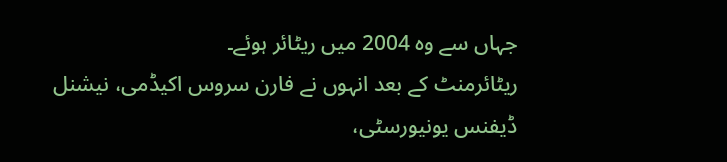جہاں سے وہ 2004 میں ریٹائر ہوئے۔
ریٹائرمنٹ کے بعد انہوں نے فارن سروس اکیڈمی، نیشنل ڈیفنس یونیورسٹی،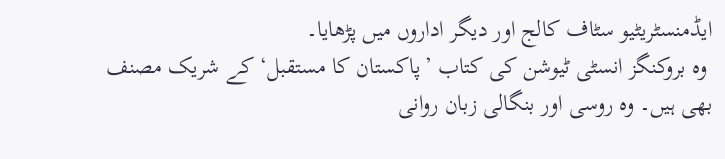ایڈمنسٹریٹیو سٹاف کالج اور دیگر اداروں میں پڑھایا۔
 وہ بروکنگز انسٹی ٹیوشن کی کتاب ’پاکستان کا مستقبل‘ کے شریک مصنف بھی ہیں۔ وہ روسی اور بنگالی زبان روانی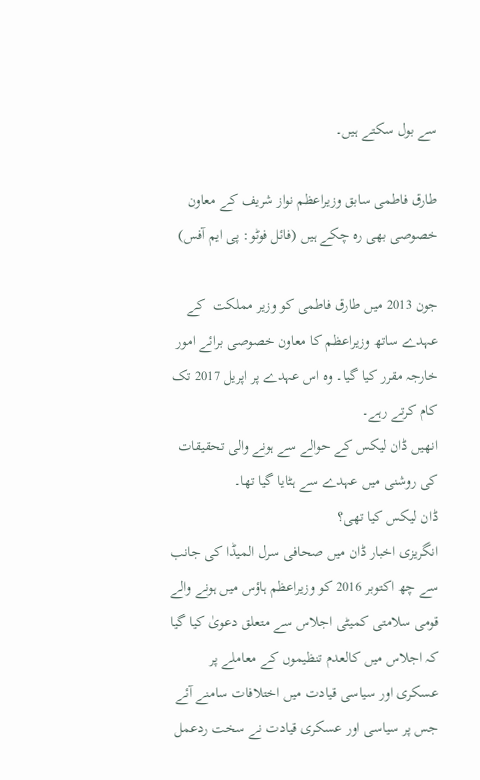سے بول سکتے ہیں۔

طارق فاطمی سابق وزیراعظم نواز شریف کے معاون خصوصی بھی رہ چکے ہیں (فائل فوٹو: پی ایم آفس)

جون 2013 میں طارق فاطمی کو وزیر مملکت  کے عہدے ساتھ وزیراعظم کا معاون خصوصی برائے امور خارجہ مقرر کیا گیا۔ وہ اس عہدے پر اپریل 2017 تک کام کرتے رہے۔
انھیں ڈان لیکس کے حوالے سے ہونے والی تحقیقات کی روشنی میں عہدے سے ہٹایا گیا تھا۔
ڈان لیکس کیا تھی؟
انگریزی اخبار ڈان میں صحافی سرل المیڈا کی جانب سے چھ اکتوبر 2016 کو وزیراعظم ہاؤس میں ہونے والے قومی سلامتی کمیٹی اجلاس سے متعلق دعویٰ کیا گیا کہ اجلاس میں کالعدم تنظیموں کے معاملے پر عسکری اور سیاسی قیادت میں اختلافات سامنے آئے جس پر سیاسی اور عسکری قیادت نے سخت ردعمل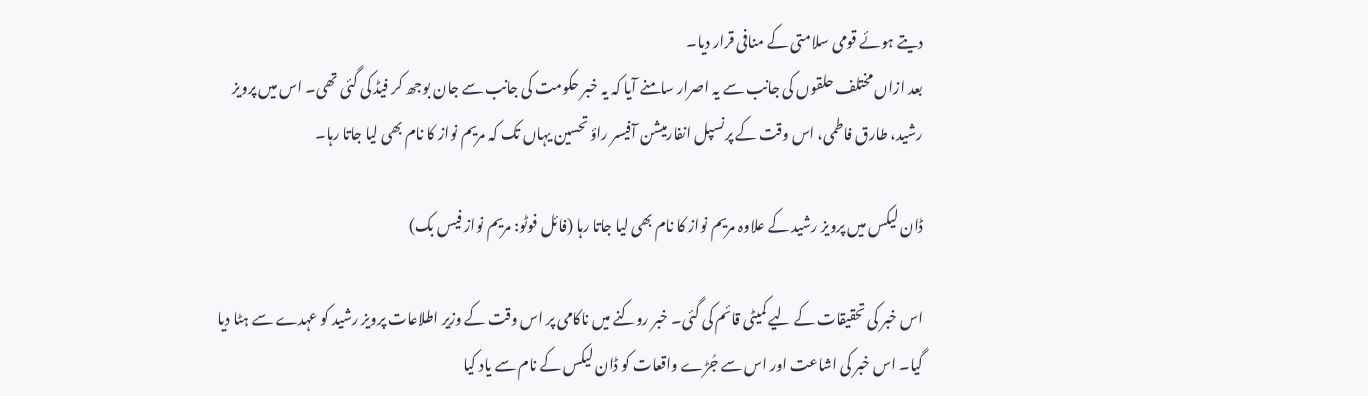دیتے ہوئے قومی سلامتی کے منافی قرار دیا۔
بعد ازاں مختلف حلقوں کی جانب سے یہ اصرار سامنے آیا کہ یہ خبر حکومت کی جانب سے جان بوجھ کر فیڈ کی گئی تھی۔ اس میں پرویز رشید، طارق فاطمی، اس وقت کے پرنسپل انفارمیشن آفیسر راؤ تحسین یہاں تک کہ مریم نواز کا نام بھی لیا جاتا رہا۔

ڈان لیکس میں پرویز رشید کے علاوہ مریم نواز کا نام بھی لیا جاتا رہا (فائل فوٹو: مریم نواز فیس بک)

اس خبر کی تحقیقات کے لیے کمیٹی قائم کی گئی۔ خبر روکنے میں ناکامی پر اس وقت کے وزیر اطلاعات پرویز رشید کو عہدے سے ہٹا دیا گیا۔ اس خبر کی اشاعت اور اس سے جُڑے واقعات کو ڈان لیکس کے نام سے یاد کیا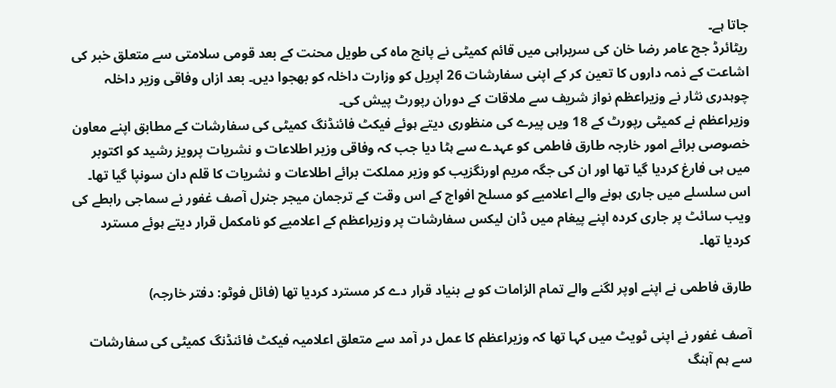جاتا ہے۔
ریٹائرڈ جج عامر رضا خان کی سربراہی میں قائم کمیٹی نے پانچ ماہ کی طویل محنت کے بعد قومی سلامتی سے متعلق خبر کی اشاعت کے ذمہ داروں کا تعین کر کے اپنی سفارشات 26 اپریل کو وزارت داخلہ کو بھجوا دیں۔ بعد ازاں وفاقی وزیر داخلہ چوہدری نثار نے وزیراعظم نواز شریف سے ملاقات کے دوران رپورٹ پیش کی۔
وزیراعظم نے کمیٹی رپورٹ کے 18 ویں پیرے کی منظوری دیتے ہوئے فیکٹ فائنڈنگ کمیٹی کی سفارشات کے مطابق اپنے معاون خصوصی برائے امور خارجہ طارق فاطمی کو عہدے سے ہٹا دیا جب کہ وفاقی وزیر اطلاعات و نشریات پرویز رشید کو اکتوبر میں ہی فارغ کردیا گیا تھا اور ان کی جگہ مریم اورنگزیب کو وزیر مملکت برائے اطلاعات و نشریات کا قلم دان سونپا گیا تھا۔
اس سلسلے میں جاری ہونے والے اعلامیے کو مسلح افواج کے اس وقت کے ترجمان میجر جنرل آصف غفور نے سماجی رابطے کی ویب سائٹ پر جاری کردہ اپنے پیغام میں ڈان لیکس سفارشات پر وزیراعظم کے اعلامیے کو نامکمل قرار دیتے ہوئے مسترد کردیا تھا۔

طارق فاطمی نے اپنے اوپر لگنے والے تمام الزامات کو بے بنیاد قرار دے کر مسترد کردیا تھا (فائل فوٹو: دفتر خارجہ)

آصف غفور نے اپنی ٹویٹ میں کہا تھا کہ وزیراعظم کا عمل در آمد سے متعلق اعلامیہ فیکٹ فائنڈنگ کمیٹی کی سفارشات سے ہم آہنگ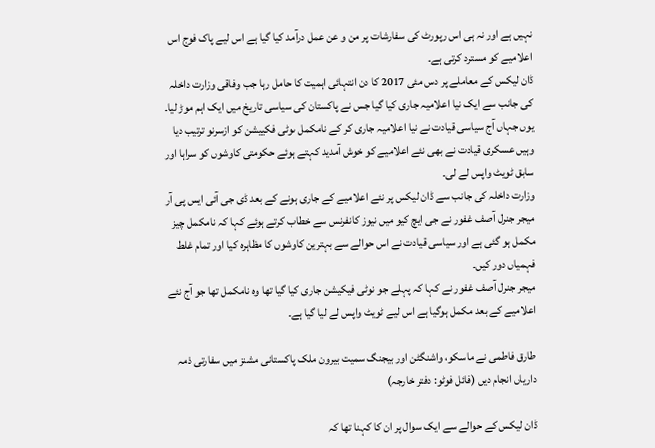نہیں ہے اور نہ ہی اس رپورٹ کی سفارشات پر من و عن عمل درآمد کیا گیا ہے اس لیے پاک فوج اس اعلامیے کو مسترد کرتی ہے۔
ڈان لیکس کے معاملے پر دس مئی 2017 کا دن انتہائی اہمیت کا حامل رہا جب وفاقی وزارت داخلہ کی جانب سے ایک نیا اعلامیہ جاری کیا گیا جس نے پاکستان کی سیاسی تاریخ میں ایک اہم موڑ لیا۔
یوں جہاں آج سیاسی قیادت نے نیا اعلامیہ جاری کر کے نامکمل ںوٹی فکییشن کو ازسرنو ترتیب دیا وہیں عسکری قیادت نے بھی نئے اعلامیے کو خوش آمدید کہتے ہوئے حکومتی کاوشوں کو سراہا اور سابق ٹویٹ واپس لے لی۔
وزارت داخلہ کی جانب سے ڈان لیکس پر نئے اعلامیے کے جاری ہونے کے بعد ڈی جی آئی ایس پی آر میجر جنرل آصف غفور نے جی ایچ کیو میں نیوز کانفرنس سے خطاب کرتے ہوئے کہا کہ نامکمل چیز مکمل ہو گئی ہے اور سیاسی قیادت نے اس حوالے سے بہترین کاوشوں کا مظاہرہ کیا اور تمام غلط فہمیاں دور کیں۔
میجر جنرل آصف غفور نے کہا کہ پہلے جو نوٹی فیکیشن جاری کیا گیا تھا وہ نامکمل تھا جو آج نئے اعلامیے کے بعد مکمل ہوگیا ہے اس لیے ٹویٹ واپس لے لیا گیا ہے۔

طارق فاطمی نے ماسکو، واشنگٹن اور بیجنگ سمیت بیرون ملک پاکستانی مشنز میں سفارتی ذمہ داریاں انجام دیں (فائل فوٹو: دفتر خارجہ)

ڈان لیکس کے حوالے سے ایک سوال پر ان کا کہنا تھا کہ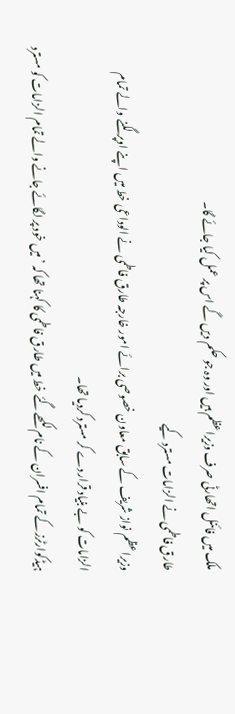ملک میں فائنل اتھارٹی صرف وزیراعظم ہیں اور وہ جو حکم دیں گے اس پر عمل کیا جائے گا۔
طارق فاطمی نے الزامات مسترد کیے
وزیراعظم نواز شریف کے سابق معاون خصوصی برائے امور خارجہ طارق فاطمی نے الوداعی خط میں اپنے اوپر لگنے والے تمام الزامات کو بے بنیاد قرار دے کر مسترد کردیا تھا۔
ہیڈکوارٹرز کے تمام افسران کے نام لکھے گئے خط میں طارق فاطمی کا کہنا تھا کہ ’میں خود پر لگائے جانے والے تمام الزامات کو مسترد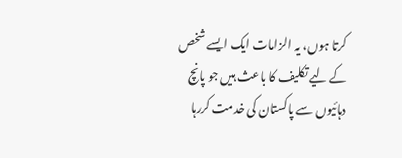کرتا ہوں، یہ الزامات ایک ایسے شخص کے لیے تکلیف کا باعث ہیں جو پانچ دہائیوں سے پاکستان کی خدمت کررہا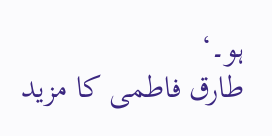ہو۔‘
طارق فاطمی کا مزید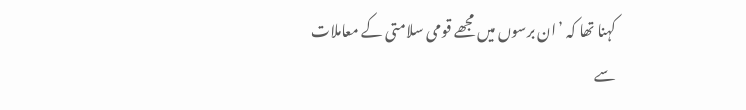کہنا تھا کہ ’ان برسوں میں مجھے قومی سلامتی کے معاملات سے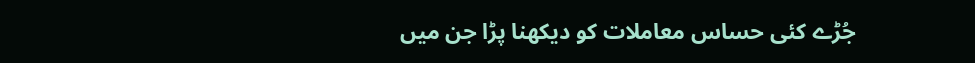جُڑے کئی حساس معاملات کو دیکھنا پڑا جن میں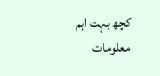کچھ بہت اہم معلومات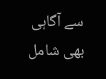سے آگاہی بھی شامل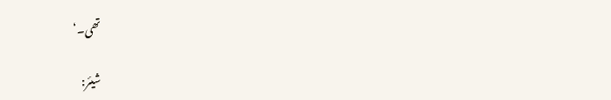تھی۔‘

شیئر: